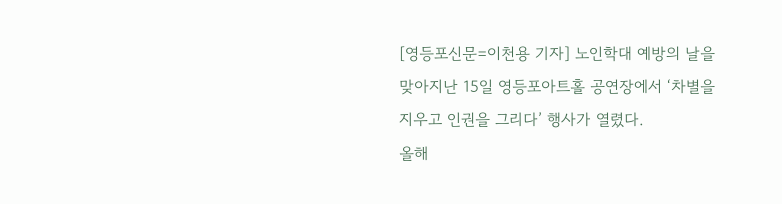[영등포신문=이천용 기자] 노인학대 예방의 날을 맞아지난 15일 영등포아트홀 공연장에서 ‘차별을 지우고 인권을 그리다’ 행사가 열렸다.
올해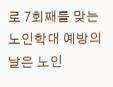로 7회째를 맞는 노인학대 예방의 날은 노인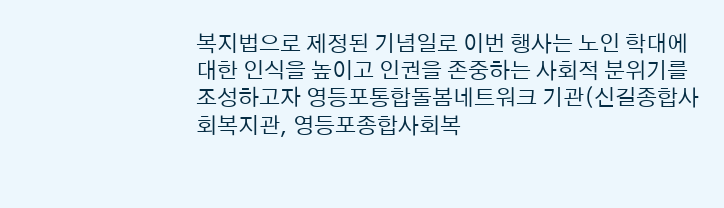복지법으로 제정된 기념일로 이번 행사는 노인 학대에 대한 인식을 높이고 인권을 존중하는 사회적 분위기를 조성하고자 영등포통합돌봄네트워크 기관(신길종합사회복지관, 영등포종합사회복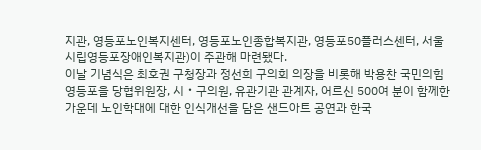지관, 영등포노인복지센터, 영등포노인종합복지관, 영등포50플러스센터, 서울시립영등포장애인복지관)이 주관해 마련됐다.
이날 기념식은 최호권 구청장과 정선희 구의회 의장을 비롯해 박용찬 국민의힘 영등포을 당협위원장, 시‧구의원, 유관기관 관계자, 어르신 500여 분이 함께한 가운데 노인학대에 대한 인식개선을 담은 샌드아트 공연과 한국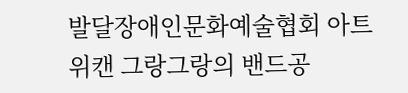발달장애인문화예술협회 아트위캔 그랑그랑의 밴드공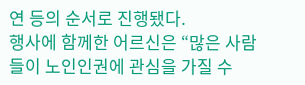연 등의 순서로 진행됐다.
행사에 함께한 어르신은 “많은 사람들이 노인인권에 관심을 가질 수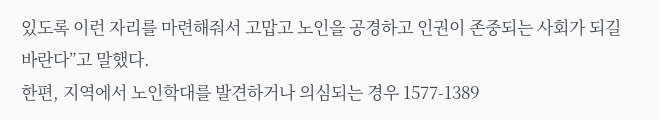있도록 이런 자리를 마련해줘서 고맙고 노인을 공경하고 인권이 존중되는 사회가 되길 바란다”고 말했다.
한편, 지역에서 노인학대를 발견하거나 의심되는 경우 1577-1389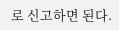로 신고하면 된다.